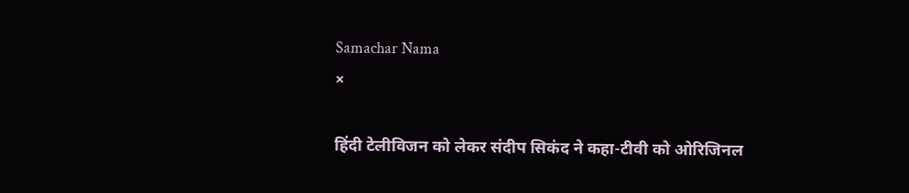Samachar Nama
×

हिंदी टेलीविजन को लेकर संदीप सिकंद ने कहा-टीवी को ओरिजिनल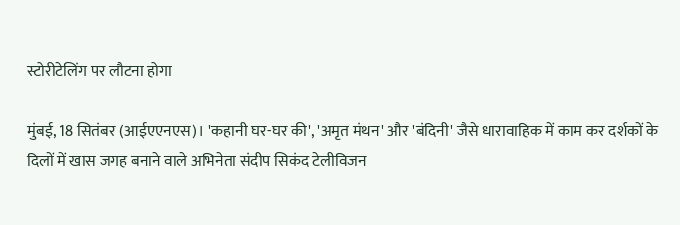स्टोरीटेलिंग पर लौटना होगा

मुंबई, 18 सितंबर (आईएएनएस)। 'कहानी घर-घर की', 'अमृत मंथन' और 'बंदिनी' जैसे धारावाहिक में काम कर दर्शकों के दिलों में खास जगह बनाने वाले अभिनेता संदीप सिकंद टेलीविजन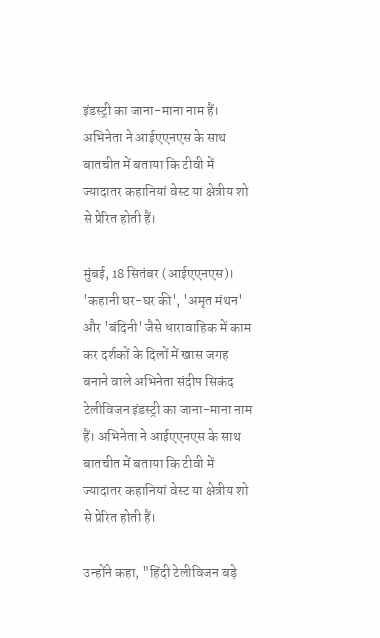इंडस्ट्री का जाना-माना नाम हैं। अभिनेता ने आईएएनएस के साथ बातचीत में बताया कि टीवी में ज्यादातर कहानियां वेस्ट या क्षेत्रीय शो से प्रेरित होती हैं।

मुंबई, 18 सितंबर (आईएएनएस)। 'कहानी घर-घर की', 'अमृत मंथन' और 'बंदिनी' जैसे धारावाहिक में काम कर दर्शकों के दिलों में खास जगह बनाने वाले अभिनेता संदीप सिकंद टेलीविजन इंडस्ट्री का जाना-माना नाम हैं। अभिनेता ने आईएएनएस के साथ बातचीत में बताया कि टीवी में ज्यादातर कहानियां वेस्ट या क्षेत्रीय शो से प्रेरित होती हैं।

उन्होंने कहा, "हिंदी टेलीविजन बड़े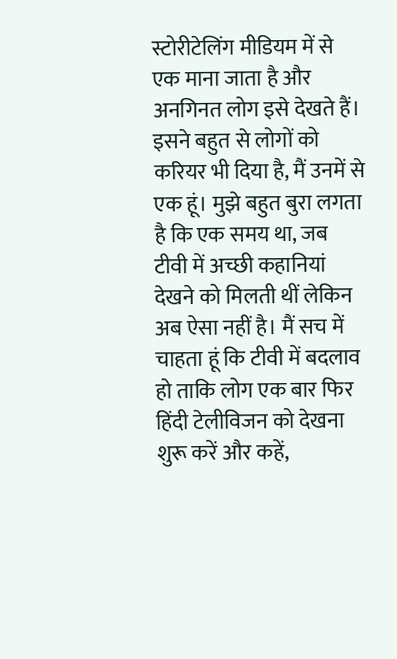स्टोरीटेलिंग मीडियम में से एक माना जाता है और अनगिनत लोग इसे देखते हैं। इसने बहुत से लोगों को करियर भी दिया है, मैं उनमें से एक हूं। मुझे बहुत बुरा लगता है कि एक समय था, जब टीवी में अच्छी कहानियां देखने को मिलती थीं लेकिन अब ऐसा नहीं है। मैं सच में चाहता हूं कि टीवी में बदलाव हो ताकि लोग एक बार फिर हिंदी टेलीविजन को देखना शुरू करें और कहें,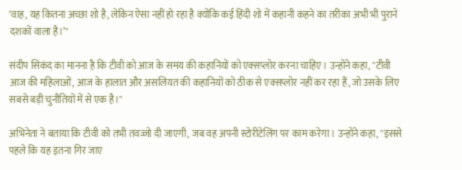‘वाह, यह कितना अच्छा शो है, लेकिन ऐसा नहीं हो रहा है क्योंकि कई हिंदी शो में कहानी कहने का तरीका अभी भी पुराने दशकों वाला है।’"

संदीप सिकंद का मानना है कि टीवी को आज के समय की कहानियों को एक्सप्लोर करना चाहिए। उन्होंने कहा, "टीवी आज की महिलाओं, आज के हालात और असलियत की कहानियों को ठीक से एक्सप्लोर नहीं कर रहा हैं, जो उसके लिए सबसे बड़ी चुनौतियों में से एक है।"

अभिनेता ने बताया कि टीवी को तभी तवज्जो दी जाएगी, जब वह अपनी स्टोरीटेलिंग पर काम करेगा। उन्होंने कहा, "इससे पहले कि यह इतना गिर जाए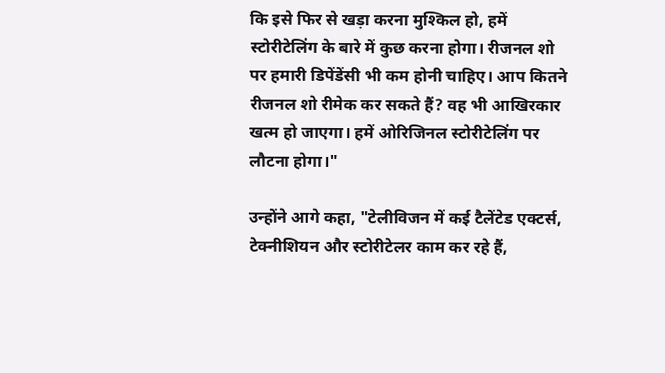कि इसे फिर से खड़ा करना मुश्किल हो, हमें स्टोरीटेलिंग के बारे में कुछ करना होगा। रीजनल शो पर हमारी डिपेंडेंसी भी कम होनी चाहिए। आप कितने रीजनल शो रीमेक कर सकते हैं? वह भी आखिरकार खत्म हो जाएगा। हमें ओरिजिनल स्टोरीटेलिंग पर लौटना होगा।"

उन्होंने आगे कहा, "टेलीविजन में कई टैलेंटेड एक्टर्स, टेक्नीशियन और स्टोरीटेलर काम कर रहे हैं,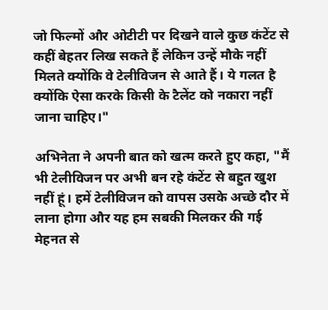जो फिल्मों और ओटीटी पर दिखने वाले कुछ कंटेंट से कहीं बेहतर लिख सकते हैं लेकिन उन्हें मौके नहीं मिलते क्योंकि वे टेलीविजन से आते हैं। ये गलत है क्योंकि ऐसा करके किसी के टैलेंट को नकारा नहीं जाना चाहिए।"

अभिनेता ने अपनी बात को खत्म करते हुए कहा, "मैं भी टेलीविजन पर अभी बन रहे कंटेंट से बहुत खुश नहीं हूं। हमें टेलीविजन को वापस उसके अच्छे दौर में लाना होगा और यह हम सबकी मिलकर की गई मेहनत से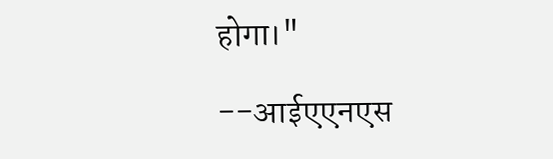होगा।"

--आईएएनएस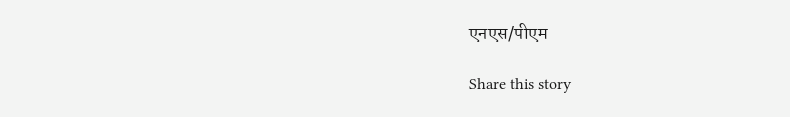एनएस/पीएम

Share this story